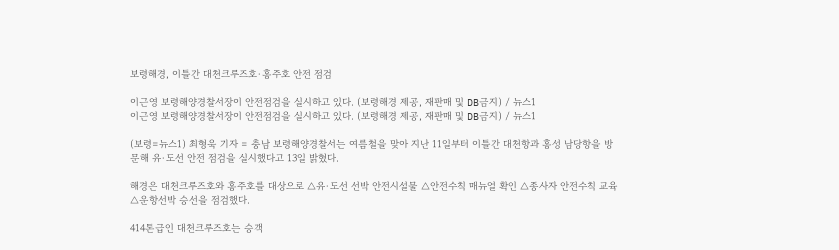보령해경, 이틀간 대천크루즈호·홍주호 안전 점검

이근영 보령해양경찰서장이 안전점검을 실시하고 있다. (보령해경 제공, 재판매 및 DB금지) / 뉴스1
이근영 보령해양경찰서장이 안전점검을 실시하고 있다. (보령해경 제공, 재판매 및 DB금지) / 뉴스1

(보령=뉴스1) 최형욱 기자 = 충남 보령해양경찰서는 여름철을 맞아 지난 11일부터 이틀간 대천항과 홍성 남당항을 방문해 유·도선 안전 점검을 실시했다고 13일 밝혔다.

해경은 대천크루즈호와 홍주호를 대상으로 △유·도선 선박 안전시설물 △안전수칙 매뉴얼 확인 △종사자 안전수칙 교육 △운항선박 승선을 점검했다.

414톤급인 대천크루즈호는 승객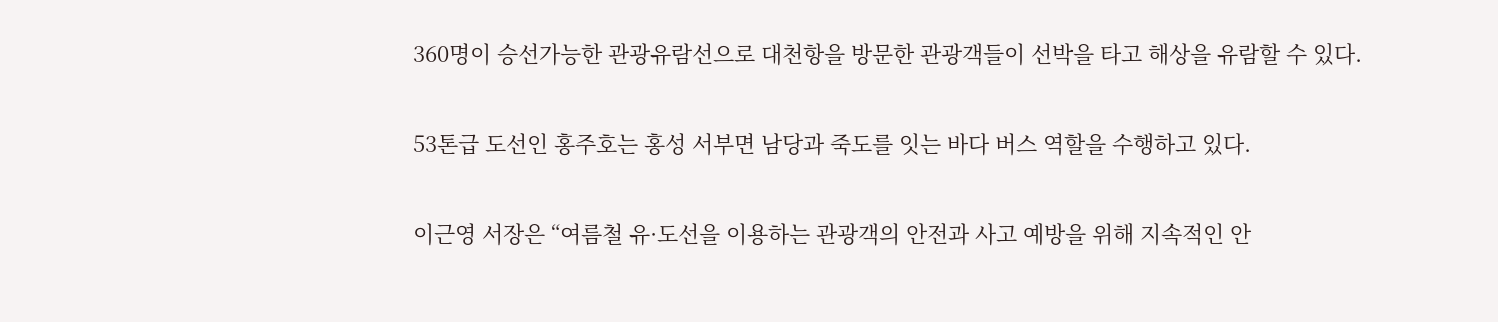360명이 승선가능한 관광유람선으로 대천항을 방문한 관광객들이 선박을 타고 해상을 유람할 수 있다.

53톤급 도선인 홍주호는 홍성 서부면 남당과 죽도를 잇는 바다 버스 역할을 수행하고 있다.

이근영 서장은 “여름철 유·도선을 이용하는 관광객의 안전과 사고 예방을 위해 지속적인 안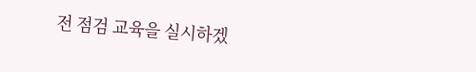전 점검 교육을 실시하겠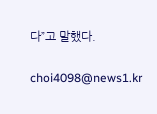다”고 말했다.

choi4098@news1.kr